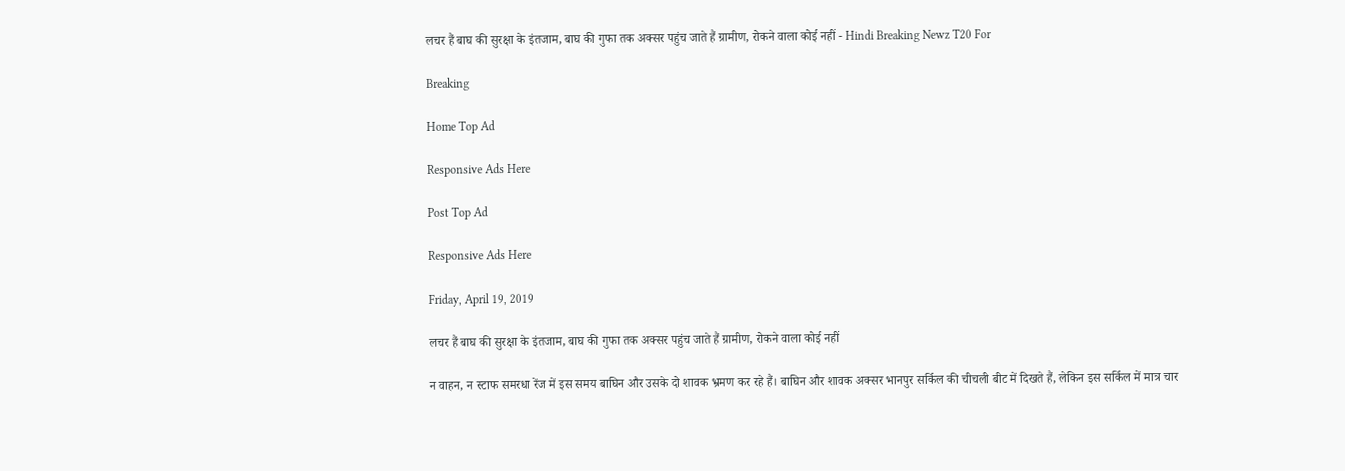लचर हैं बाघ की सुरक्षा के इंतजाम, बाघ की गुफा तक अक्सर पहुंच जाते हैं ग्रामीण, रोकने वाला कोई नहीं - Hindi Breaking Newz T20 For

Breaking

Home Top Ad

Responsive Ads Here

Post Top Ad

Responsive Ads Here

Friday, April 19, 2019

लचर हैं बाघ की सुरक्षा के इंतजाम, बाघ की गुफा तक अक्सर पहुंच जाते हैं ग्रामीण, रोकने वाला कोई नहीं

न वाहन, न स्टाफ समरधा रेंज में इस समय बाघिन और उसके दो शावक भ्रमण कर रहे हैं। बाघिन और शावक अक्सर भानपुर सर्किल की चीचली बीट में दिखते हैं, लेकिन इस सर्किल में मात्र चार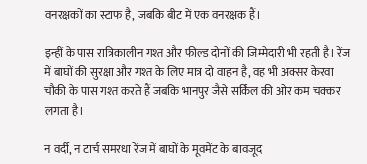वनरक्षकों का स्टाफ है, जबकि बीट में एक वनरक्षक हैं।

इन्हीं के पास रात्रिकालीन गश्त और फील्ड दोनों की जिम्मेदारी भी रहती है। रेंज में बाघों की सुरक्षा और गश्त के लिए मात्र दो वाहन है, वह भी अक्सर केरवा चौकी के पास गश्त करते हैं जबकि भानपुर जैसे सर्किल की ओर कम चक्कर लगता है।

न वर्दी, न टार्च समरधा रेंज में बाघों के मूवमेंट के बावजूद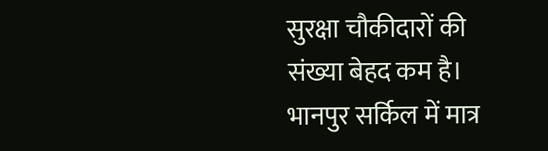सुरक्षा चौकीदारों की संख्या बेहद कम है। भानपुर सर्किल में मात्र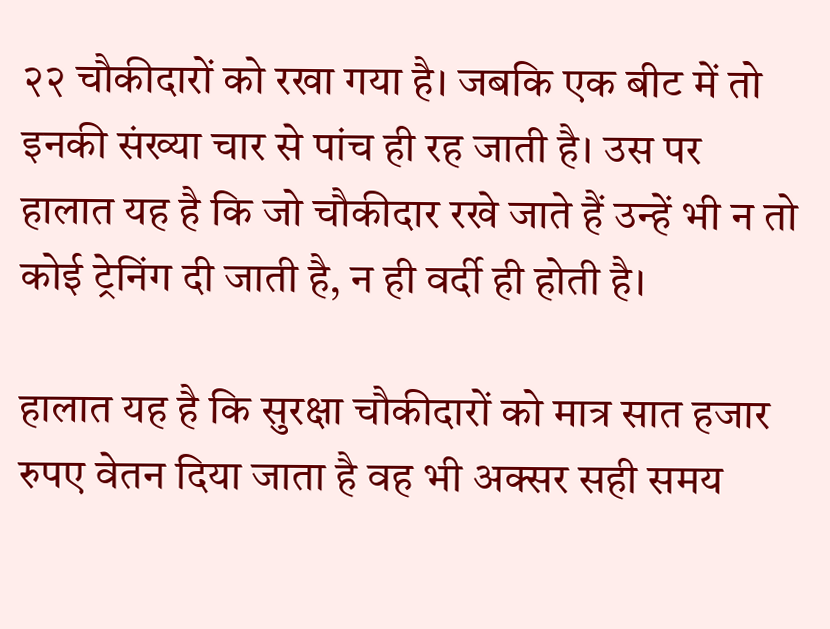२२ चौकीदारों को रखा गया है। जबकि एक बीट में तो इनकी संख्या चार से पांच ही रह जाती है। उस पर हालात यह है कि जो चौकीदार रखे जाते हैं उन्हें भी न तो कोई ट्रेनिंग दी जाती है, न ही वर्दी ही होती है।

हालात यह है कि सुरक्षा चौकीदारों को मात्र सात हजार रुपए वेतन दिया जाता है वह भी अक्सर सही समय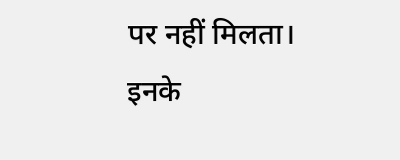पर नहीं मिलता। इनके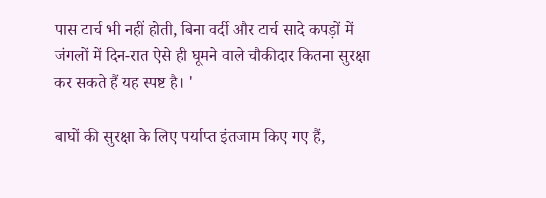पास टार्च भी नहीं होती, बिना वर्दी और टार्च सादे कपड़ों में जंगलों में दिन-रात ऐसे ही घूमने वाले चौकीदार कितना सुरक्षा कर सकते हैं यह स्पष्ट है। '

बाघों की सुरक्षा के लिए पर्याप्त इंतजाम किए गए हैं,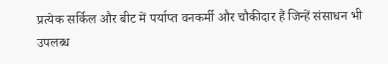प्रत्येक सर्किल और बीट में पर्याप्त वनकर्मी और चौकीदार हैं जिन्हें संसाधन भी उपलब्ध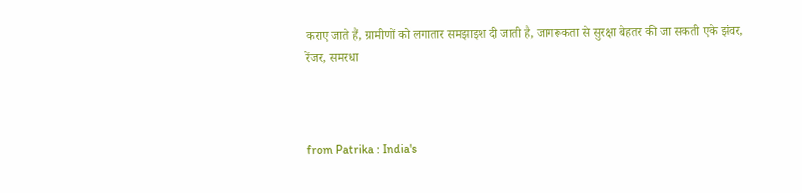कराए जाते हैं, ग्रामीणों को लगातार समझाइश दी जाती है, जागरूकता से सुरक्षा बेहतर की जा सकती एके झंवर, रेंजर, समरधा



from Patrika : India's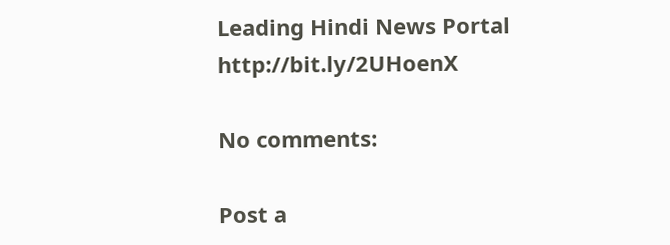Leading Hindi News Portal http://bit.ly/2UHoenX

No comments:

Post a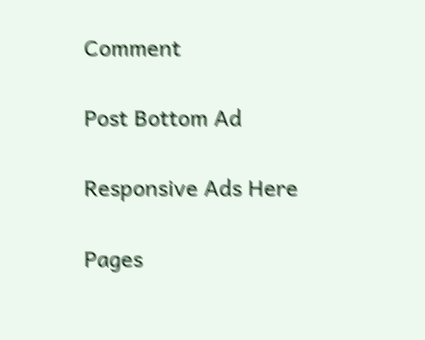Comment

Post Bottom Ad

Responsive Ads Here

Pages